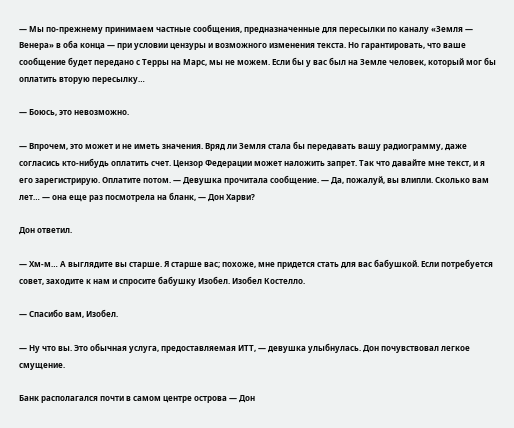— Мы по-прежнему принимаем частные сообщения, предназначенные для пересылки по каналу «Земля — Венера» в оба конца — при условии цензуры и возможного изменения текста. Но гарантировать, что ваше сообщение будет передано с Терры на Марс, мы не можем. Если бы у вас был на Земле человек, который мог бы оплатить вторую пересылку…

— Боюсь, это невозможно.

— Впрочем, это может и не иметь значения. Вряд ли Земля стала бы передавать вашу радиограмму, даже согласись кто-нибудь оплатить счет. Цензор Федерации может наложить запрет. Так что давайте мне текст, и я его зарегистрирую. Оплатите потом. — Девушка прочитала сообщение. — Да, пожалуй, вы влипли. Сколько вам лет… — она еще раз посмотрела на бланк, — Дон Харви?

Дон ответил.

— Хм-м… А выглядите вы старше. Я старше вас; похоже, мне придется стать для вас бабушкой. Если потребуется совет, заходите к нам и спросите бабушку Изобел. Изобел Костелло.

— Спасибо вам, Изобел.

— Ну что вы. Это обычная услуга, предоставляемая ИТТ, — девушка улыбнулась. Дон почувствовал легкое смущение.

Банк располагался почти в самом центре острова — Дон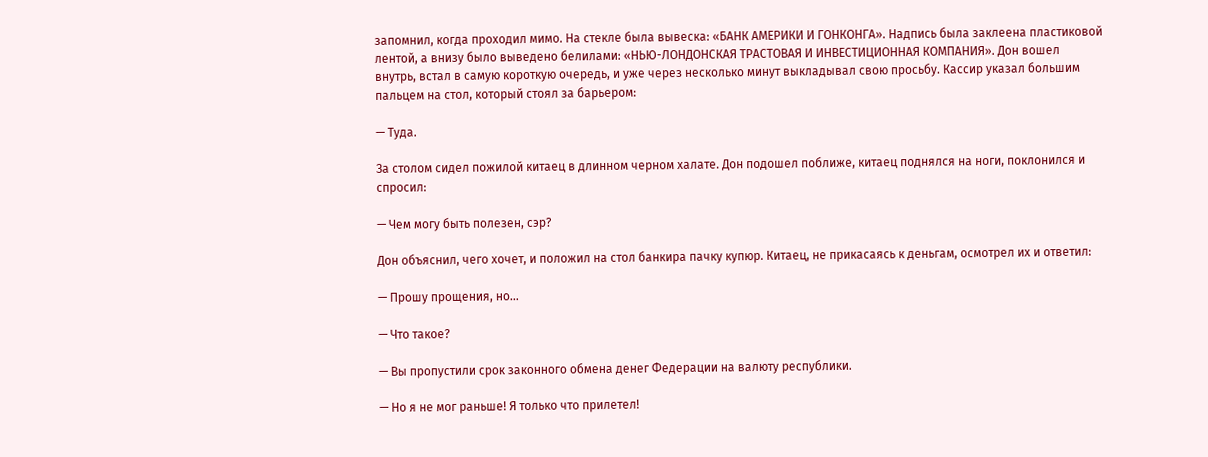запомнил, когда проходил мимо. На стекле была вывеска: «БАНК АМЕРИКИ И ГОНКОНГА». Надпись была заклеена пластиковой лентой, а внизу было выведено белилами: «НЬЮ-ЛОНДОНСКАЯ ТРАСТОВАЯ И ИНВЕСТИЦИОННАЯ КОМПАНИЯ». Дон вошел внутрь, встал в самую короткую очередь, и уже через несколько минут выкладывал свою просьбу. Кассир указал большим пальцем на стол, который стоял за барьером:

— Туда.

За столом сидел пожилой китаец в длинном черном халате. Дон подошел поближе, китаец поднялся на ноги, поклонился и спросил:

— Чем могу быть полезен, сэр?

Дон объяснил, чего хочет, и положил на стол банкира пачку купюр. Китаец, не прикасаясь к деньгам, осмотрел их и ответил:

— Прошу прощения, но…

— Что такое?

— Вы пропустили срок законного обмена денег Федерации на валюту республики.

— Но я не мог раньше! Я только что прилетел!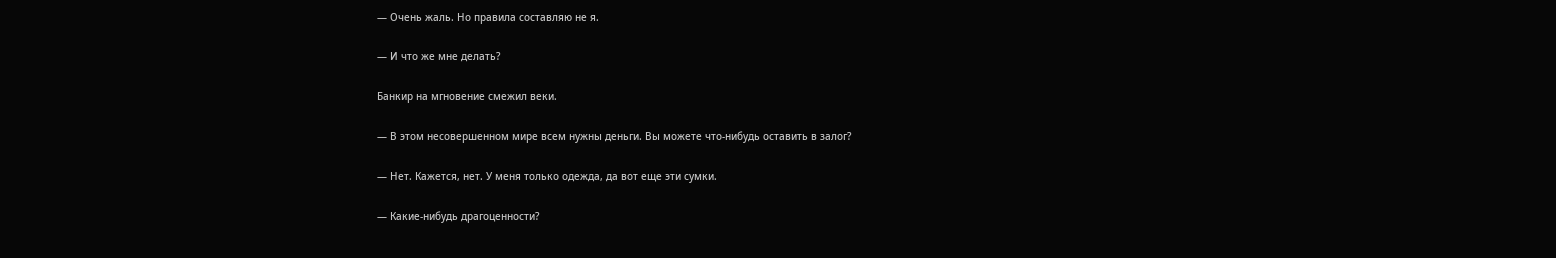— Очень жаль. Но правила составляю не я.

— И что же мне делать?

Банкир на мгновение смежил веки.

— В этом несовершенном мире всем нужны деньги. Вы можете что-нибудь оставить в залог?

— Нет. Кажется, нет. У меня только одежда, да вот еще эти сумки.

— Какие-нибудь драгоценности?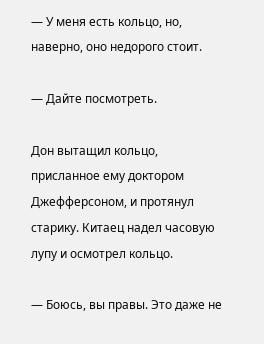— У меня есть кольцо, но, наверно, оно недорого стоит.

— Дайте посмотреть.

Дон вытащил кольцо, присланное ему доктором Джефферсоном, и протянул старику. Китаец надел часовую лупу и осмотрел кольцо.

— Боюсь, вы правы. Это даже не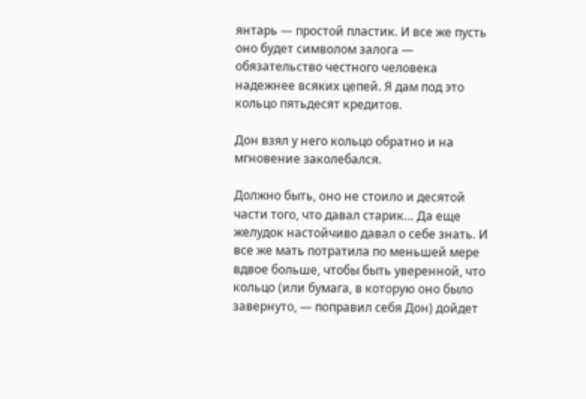янтарь — простой пластик. И все же пусть оно будет символом залога — обязательство честного человека надежнее всяких цепей. Я дам под это кольцо пятьдесят кредитов.

Дон взял у него кольцо обратно и на мгновение заколебался.

Должно быть, оно не стоило и десятой части того, что давал старик… Да еще желудок настойчиво давал о себе знать. И все же мать потратила по меньшей мере вдвое больше, чтобы быть уверенной, что кольцо (или бумага, в которую оно было завернуто, — поправил себя Дон) дойдет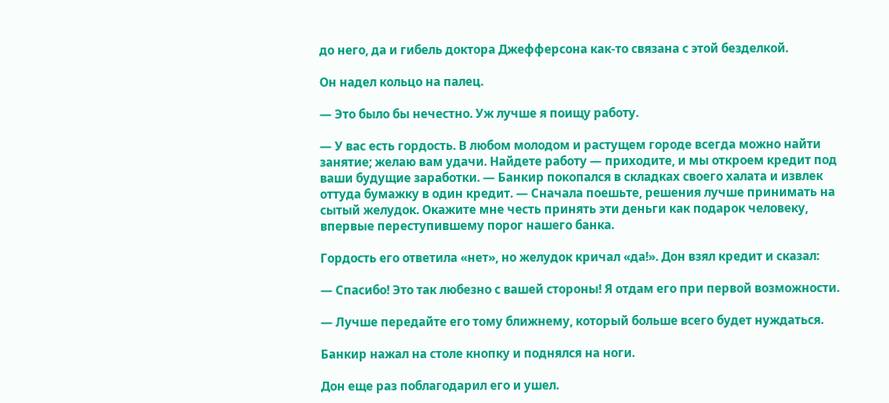до него, да и гибель доктора Джефферсона как-то связана с этой безделкой.

Он надел кольцо на палец.

— Это было бы нечестно. Уж лучше я поищу работу.

— У вас есть гордость. В любом молодом и растущем городе всегда можно найти занятие; желаю вам удачи. Найдете работу — приходите, и мы откроем кредит под ваши будущие заработки. — Банкир покопался в складках своего халата и извлек оттуда бумажку в один кредит. — Сначала поешьте, решения лучше принимать на сытый желудок. Окажите мне честь принять эти деньги как подарок человеку, впервые переступившему порог нашего банка.

Гордость его ответила «нет», но желудок кричал «да!». Дон взял кредит и сказал:

— Спасибо! Это так любезно с вашей стороны! Я отдам его при первой возможности.

— Лучше передайте его тому ближнему, который больше всего будет нуждаться.

Банкир нажал на столе кнопку и поднялся на ноги.

Дон еще раз поблагодарил его и ушел.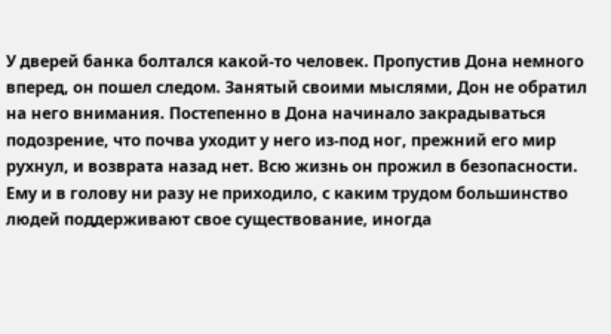У дверей банка болтался какой-то человек. Пропустив Дона немного вперед, он пошел следом. Занятый своими мыслями, Дон не обратил на него внимания. Постепенно в Дона начинало закрадываться подозрение, что почва уходит у него из-под ног, прежний его мир рухнул, и возврата назад нет. Всю жизнь он прожил в безопасности. Ему и в голову ни разу не приходило, с каким трудом большинство людей поддерживают свое существование, иногда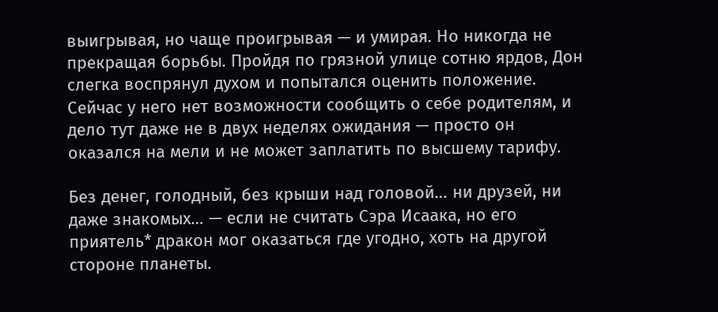выигрывая, но чаще проигрывая — и умирая. Но никогда не прекращая борьбы. Пройдя по грязной улице сотню ярдов, Дон слегка воспрянул духом и попытался оценить положение. Сейчас у него нет возможности сообщить о себе родителям, и дело тут даже не в двух неделях ожидания — просто он оказался на мели и не может заплатить по высшему тарифу.

Без денег, голодный, без крыши над головой… ни друзей, ни даже знакомых… — если не считать Сэра Исаака, но его приятель* дракон мог оказаться где угодно, хоть на другой стороне планеты.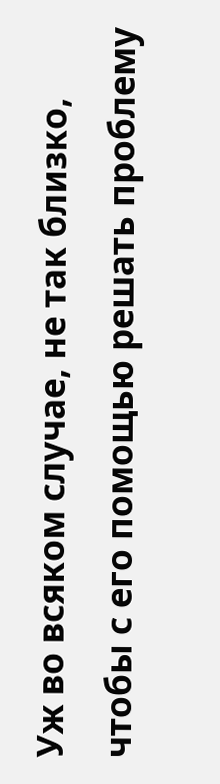Уж во всяком случае, не так близко, чтобы с его помощью решать проблему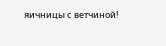яичницы с ветчиной!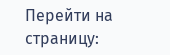Перейти на страницу: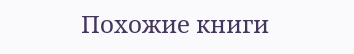Похожие книги